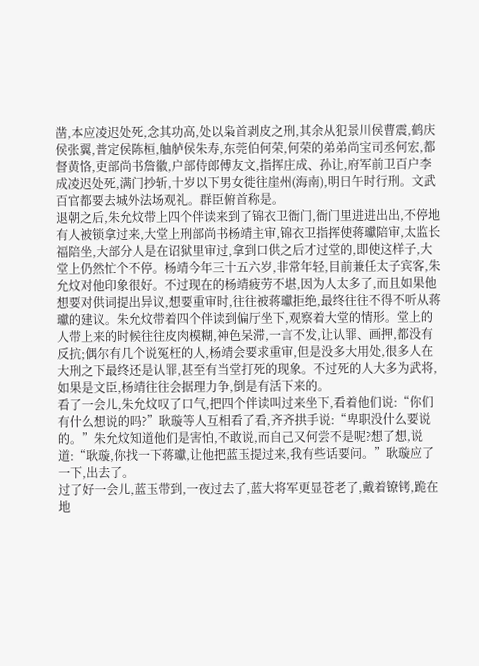凿,本应凌迟处死,念其功高,处以枭首剥皮之刑,其余从犯景川侯曹震,鹤庆侯张翼,普定侯陈桓,舳舻侯朱寿,东莞伯何荣,何荣的弟弟尚宝司丞何宏,都督黄恪,吏部尚书詹徽,户部侍郎傅友文,指挥庄成、孙让,府军前卫百户李成凌迟处死,满门抄斩,十岁以下男女徙往崖州(海南),明日午时行刑。文武百官都要去城外法场观礼。群臣俯首称是。
退朝之后,朱允炆带上四个伴读来到了锦衣卫衙门,衙门里进进出出,不停地有人被锁拿过来,大堂上刑部尚书杨靖主审,锦衣卫指挥使蒋瓛陪审,太监长福陪坐,大部分人是在诏狱里审过,拿到口供之后才过堂的,即使这样子,大堂上仍然忙个不停。杨靖今年三十五六岁,非常年轻,目前兼任太子宾客,朱允炆对他印象很好。不过现在的杨靖疲劳不堪,因为人太多了,而且如果他想要对供词提出异议,想要重审时,往往被蒋瓛拒绝,最终往往不得不听从蒋瓛的建议。朱允炆带着四个伴读到偏厅坐下,观察着大堂的情形。堂上的人带上来的时候往往皮肉模糊,神色呆滞,一言不发,让认罪、画押,都没有反抗;偶尔有几个说冤枉的人,杨靖会要求重审,但是没多大用处,很多人在大刑之下最终还是认罪,甚至有当堂打死的现象。不过死的人大多为武将,如果是文臣,杨靖往往会据理力争,倒是有活下来的。
看了一会儿,朱允炆叹了口气,把四个伴读叫过来坐下,看着他们说:“你们有什么想说的吗?”耿璇等人互相看了看,齐齐拱手说:“卑职没什么要说的。”朱允炆知道他们是害怕,不敢说,而自己又何尝不是呢?想了想,说道:“耿璇,你找一下蒋瓛,让他把蓝玉提过来,我有些话要问。”耿璇应了一下,出去了。
过了好一会儿,蓝玉带到,一夜过去了,蓝大将军更显苍老了,戴着镣铐,跪在地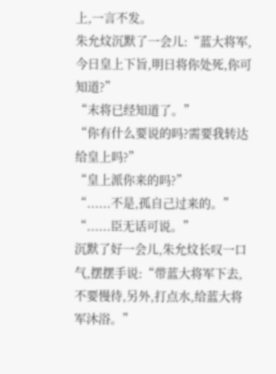上,一言不发。
朱允炆沉默了一会儿:“蓝大将军,今日皇上下旨,明日将你处死,你可知道?”
“末将已经知道了。”
“你有什么要说的吗?需要我转达给皇上吗?”
“皇上派你来的吗?”
“......不是,孤自己过来的。”
“......臣无话可说。”
沉默了好一会儿,朱允炆长叹一口气,摆摆手说:“带蓝大将军下去,不要慢待,另外,打点水,给蓝大将军沐浴。”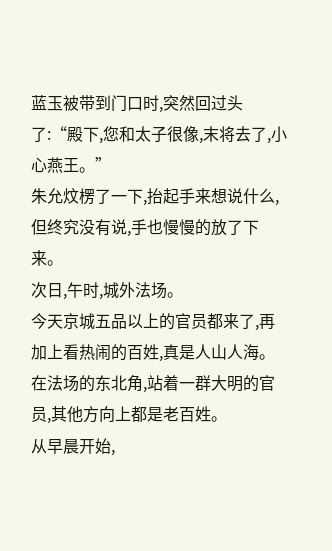蓝玉被带到门口时,突然回过头了:“殿下,您和太子很像,末将去了,小心燕王。”
朱允炆楞了一下,抬起手来想说什么,但终究没有说,手也慢慢的放了下来。
次日,午时,城外法场。
今天京城五品以上的官员都来了,再加上看热闹的百姓,真是人山人海。在法场的东北角,站着一群大明的官员,其他方向上都是老百姓。
从早晨开始,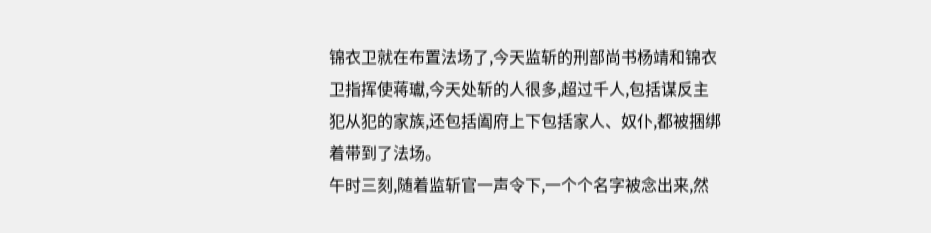锦衣卫就在布置法场了,今天监斩的刑部尚书杨靖和锦衣卫指挥使蒋瓛,今天处斩的人很多,超过千人,包括谋反主犯从犯的家族,还包括阖府上下包括家人、奴仆,都被捆绑着带到了法场。
午时三刻,随着监斩官一声令下,一个个名字被念出来,然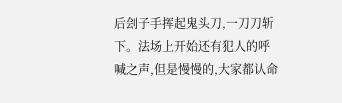后刽子手挥起鬼头刀,一刀刀斩下。法场上开始还有犯人的呼喊之声,但是慢慢的,大家都认命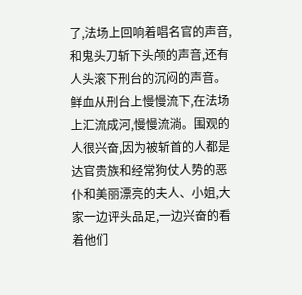了,法场上回响着唱名官的声音,和鬼头刀斩下头颅的声音,还有人头滚下刑台的沉闷的声音。鲜血从刑台上慢慢流下,在法场上汇流成河,慢慢流淌。围观的人很兴奋,因为被斩首的人都是达官贵族和经常狗仗人势的恶仆和美丽漂亮的夫人、小姐,大家一边评头品足,一边兴奋的看着他们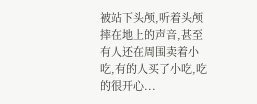被站下头颅,听着头颅摔在地上的声音,甚至有人还在周围卖着小吃,有的人买了小吃,吃的很开心...